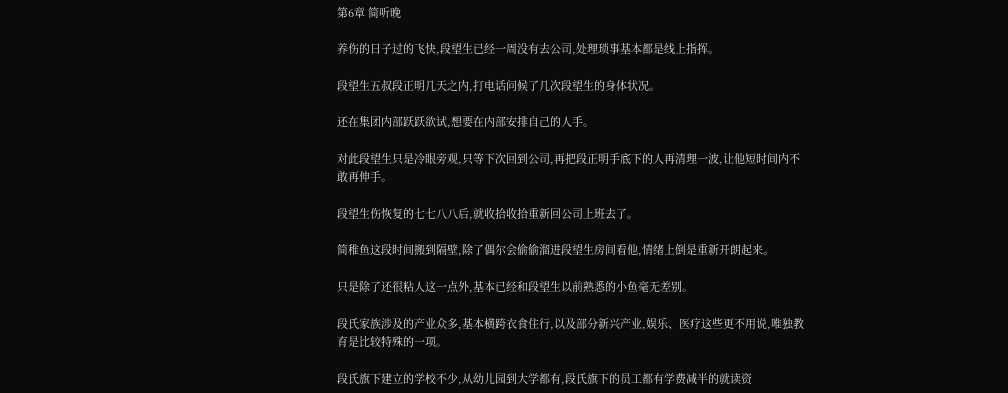第6章 简听晚

养伤的日子过的飞快,段望生已经一周没有去公司,处理琐事基本都是线上指挥。

段望生五叔段正明几天之内,打电话问候了几次段望生的身体状况。

还在集团内部跃跃欲试,想要在内部安排自己的人手。

对此段望生只是冷眼旁观,只等下次回到公司,再把段正明手底下的人再清理一波,让他短时间内不敢再伸手。

段望生伤恢复的七七八八后,就收拾收拾重新回公司上班去了。

简稚鱼这段时间搬到隔壁,除了偶尔会偷偷溜进段望生房间看他,情绪上倒是重新开朗起来。

只是除了还很粘人这一点外,基本已经和段望生以前熟悉的小鱼毫无差别。

段氏家族涉及的产业众多,基本横跨衣食住行,以及部分新兴产业,娱乐、医疗这些更不用说,唯独教育是比较特殊的一项。

段氏旗下建立的学校不少,从幼儿园到大学都有,段氏旗下的员工都有学费减半的就读资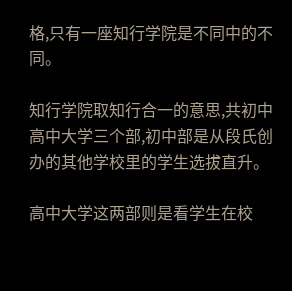格,只有一座知行学院是不同中的不同。

知行学院取知行合一的意思,共初中高中大学三个部,初中部是从段氏创办的其他学校里的学生选拔直升。

高中大学这两部则是看学生在校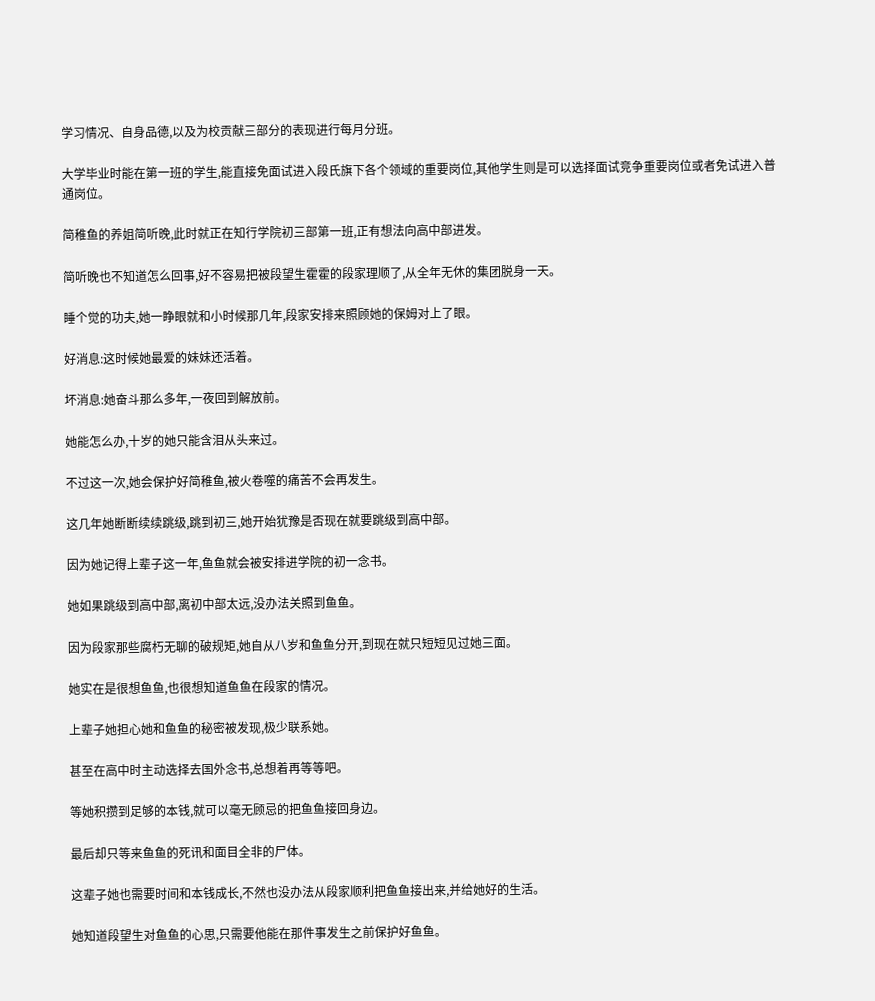学习情况、自身品德,以及为校贡献三部分的表现进行每月分班。

大学毕业时能在第一班的学生,能直接免面试进入段氏旗下各个领域的重要岗位,其他学生则是可以选择面试竞争重要岗位或者免试进入普通岗位。

简稚鱼的养姐简听晚,此时就正在知行学院初三部第一班,正有想法向高中部进发。

简听晚也不知道怎么回事,好不容易把被段望生霍霍的段家理顺了,从全年无休的集团脱身一天。

睡个觉的功夫,她一睁眼就和小时候那几年,段家安排来照顾她的保姆对上了眼。

好消息:这时候她最爱的妹妹还活着。

坏消息:她奋斗那么多年,一夜回到解放前。

她能怎么办,十岁的她只能含泪从头来过。

不过这一次,她会保护好简稚鱼,被火卷噬的痛苦不会再发生。

这几年她断断续续跳级,跳到初三,她开始犹豫是否现在就要跳级到高中部。

因为她记得上辈子这一年,鱼鱼就会被安排进学院的初一念书。

她如果跳级到高中部,离初中部太远,没办法关照到鱼鱼。

因为段家那些腐朽无聊的破规矩,她自从八岁和鱼鱼分开,到现在就只短短见过她三面。

她实在是很想鱼鱼,也很想知道鱼鱼在段家的情况。

上辈子她担心她和鱼鱼的秘密被发现,极少联系她。

甚至在高中时主动选择去国外念书,总想着再等等吧。

等她积攒到足够的本钱,就可以毫无顾忌的把鱼鱼接回身边。

最后却只等来鱼鱼的死讯和面目全非的尸体。

这辈子她也需要时间和本钱成长,不然也没办法从段家顺利把鱼鱼接出来,并给她好的生活。

她知道段望生对鱼鱼的心思,只需要他能在那件事发生之前保护好鱼鱼。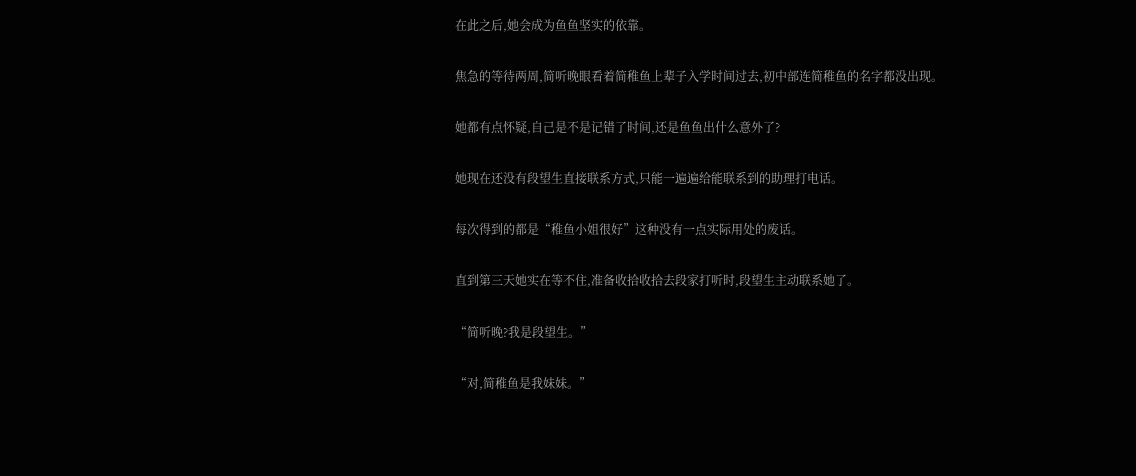在此之后,她会成为鱼鱼坚实的依靠。

焦急的等待两周,简听晚眼看着简稚鱼上辈子入学时间过去,初中部连简稚鱼的名字都没出现。

她都有点怀疑,自己是不是记错了时间,还是鱼鱼出什么意外了?

她现在还没有段望生直接联系方式,只能一遍遍给能联系到的助理打电话。

每次得到的都是“稚鱼小姐很好”这种没有一点实际用处的废话。

直到第三天她实在等不住,准备收拾收拾去段家打听时,段望生主动联系她了。

“简听晚?我是段望生。”

“对,简稚鱼是我妹妹。”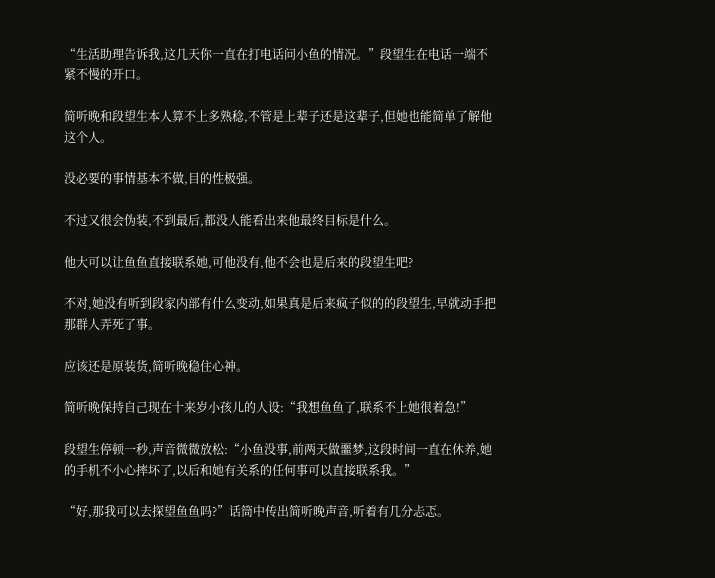“生活助理告诉我,这几天你一直在打电话问小鱼的情况。”段望生在电话一端不紧不慢的开口。

简听晚和段望生本人算不上多熟稔,不管是上辈子还是这辈子,但她也能简单了解他这个人。

没必要的事情基本不做,目的性极强。

不过又很会伪装,不到最后,都没人能看出来他最终目标是什么。

他大可以让鱼鱼直接联系她,可他没有,他不会也是后来的段望生吧?

不对,她没有听到段家内部有什么变动,如果真是后来疯子似的的段望生,早就动手把那群人弄死了事。

应该还是原装货,简听晚稳住心神。

简听晚保持自己现在十来岁小孩儿的人设:“我想鱼鱼了,联系不上她很着急!”

段望生停顿一秒,声音微微放松:“小鱼没事,前两天做噩梦,这段时间一直在休养,她的手机不小心摔坏了,以后和她有关系的任何事可以直接联系我。”

“好,那我可以去探望鱼鱼吗?”话筒中传出简听晚声音,听着有几分忐忑。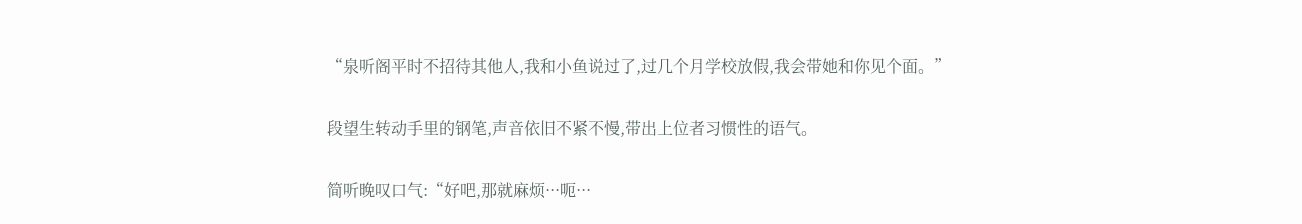“泉听阁平时不招待其他人,我和小鱼说过了,过几个月学校放假,我会带她和你见个面。”

段望生转动手里的钢笔,声音依旧不紧不慢,带出上位者习惯性的语气。

简听晚叹口气:“好吧,那就麻烦···呃···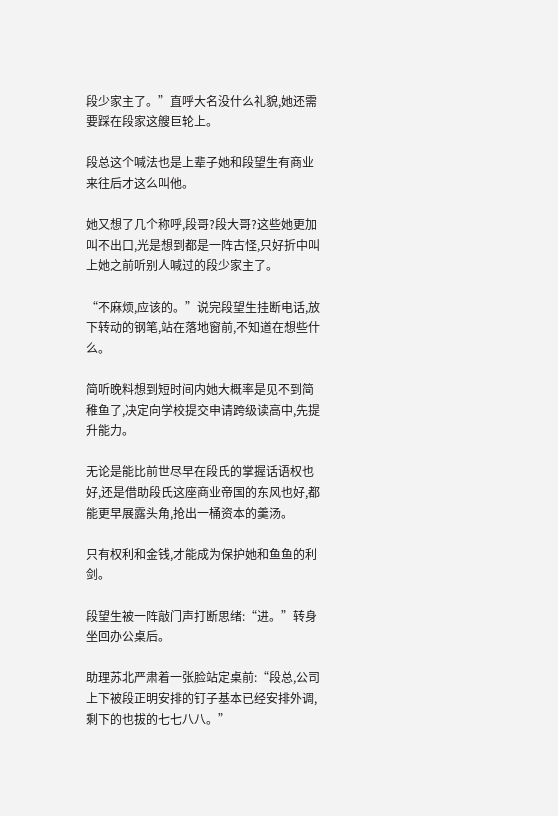段少家主了。”直呼大名没什么礼貌,她还需要踩在段家这艘巨轮上。

段总这个喊法也是上辈子她和段望生有商业来往后才这么叫他。

她又想了几个称呼,段哥?段大哥?这些她更加叫不出口,光是想到都是一阵古怪,只好折中叫上她之前听别人喊过的段少家主了。

“不麻烦,应该的。”说完段望生挂断电话,放下转动的钢笔,站在落地窗前,不知道在想些什么。

简听晚料想到短时间内她大概率是见不到简稚鱼了,决定向学校提交申请跨级读高中,先提升能力。

无论是能比前世尽早在段氏的掌握话语权也好,还是借助段氏这座商业帝国的东风也好,都能更早展露头角,抢出一桶资本的羹汤。

只有权利和金钱,才能成为保护她和鱼鱼的利剑。

段望生被一阵敲门声打断思绪:“进。”转身坐回办公桌后。

助理苏北严肃着一张脸站定桌前:“段总,公司上下被段正明安排的钉子基本已经安排外调,剩下的也拔的七七八八。”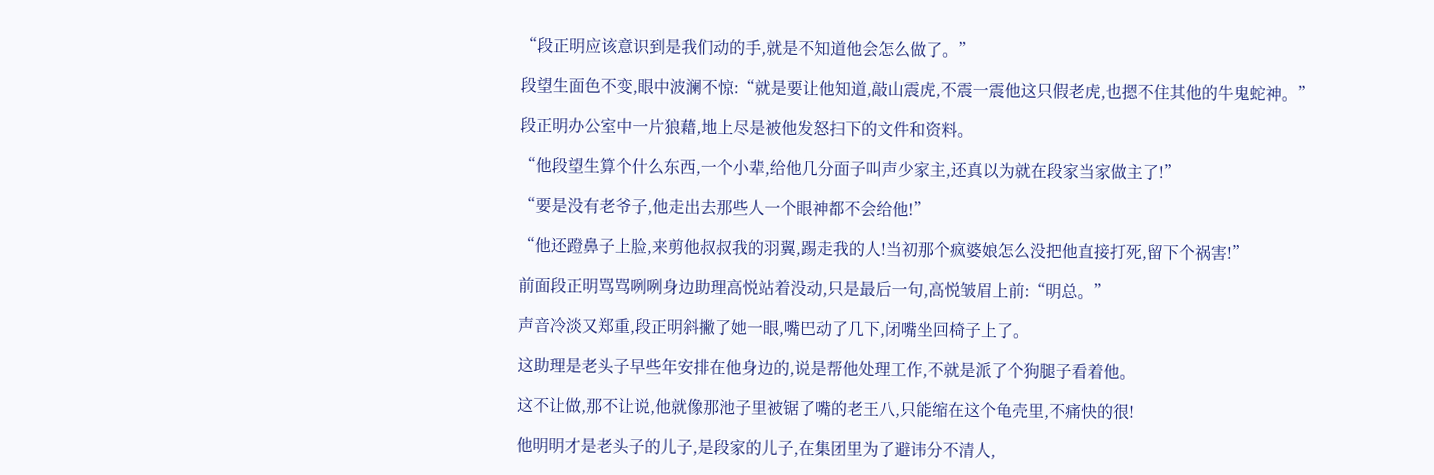“段正明应该意识到是我们动的手,就是不知道他会怎么做了。”

段望生面色不变,眼中波澜不惊:“就是要让他知道,敲山震虎,不震一震他这只假老虎,也摁不住其他的牛鬼蛇神。”

段正明办公室中一片狼藉,地上尽是被他发怒扫下的文件和资料。

“他段望生算个什么东西,一个小辈,给他几分面子叫声少家主,还真以为就在段家当家做主了!”

“要是没有老爷子,他走出去那些人一个眼神都不会给他!”

“他还蹬鼻子上脸,来剪他叔叔我的羽翼,踢走我的人!当初那个疯婆娘怎么没把他直接打死,留下个祸害!”

前面段正明骂骂咧咧身边助理高悦站着没动,只是最后一句,高悦皱眉上前:“明总。”

声音冷淡又郑重,段正明斜撇了她一眼,嘴巴动了几下,闭嘴坐回椅子上了。

这助理是老头子早些年安排在他身边的,说是帮他处理工作,不就是派了个狗腿子看着他。

这不让做,那不让说,他就像那池子里被锯了嘴的老王八,只能缩在这个龟壳里,不痛快的很!

他明明才是老头子的儿子,是段家的儿子,在集团里为了避讳分不清人,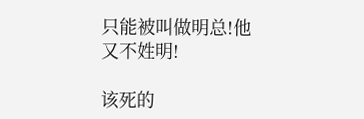只能被叫做明总!他又不姓明!

该死的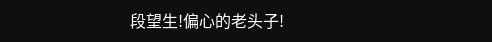段望生!偏心的老头子!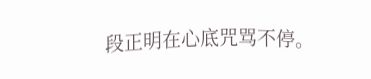段正明在心底咒骂不停。